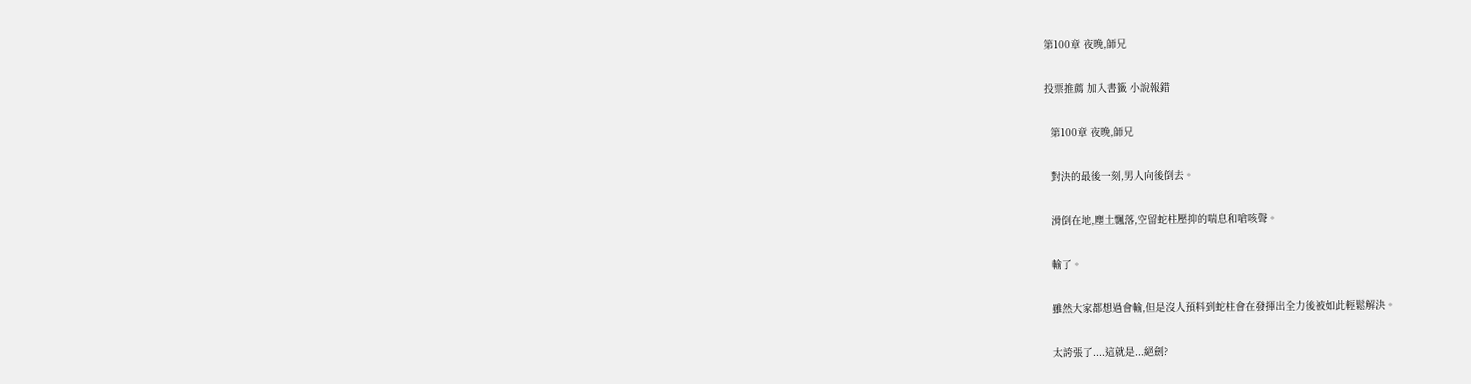第100章 夜晚,師兄

投票推薦 加入書籤 小說報錯

  第100章 夜晚,師兄

  對決的最後一刻,男人向後倒去。

  滑倒在地,塵土飄落,空留蛇柱壓抑的喘息和嗆咳聲。

  輸了。

  雖然大家都想過會輸,但是沒人預料到蛇柱會在發揮出全力後被如此輕鬆解決。

  太誇張了....這就是...絕劍?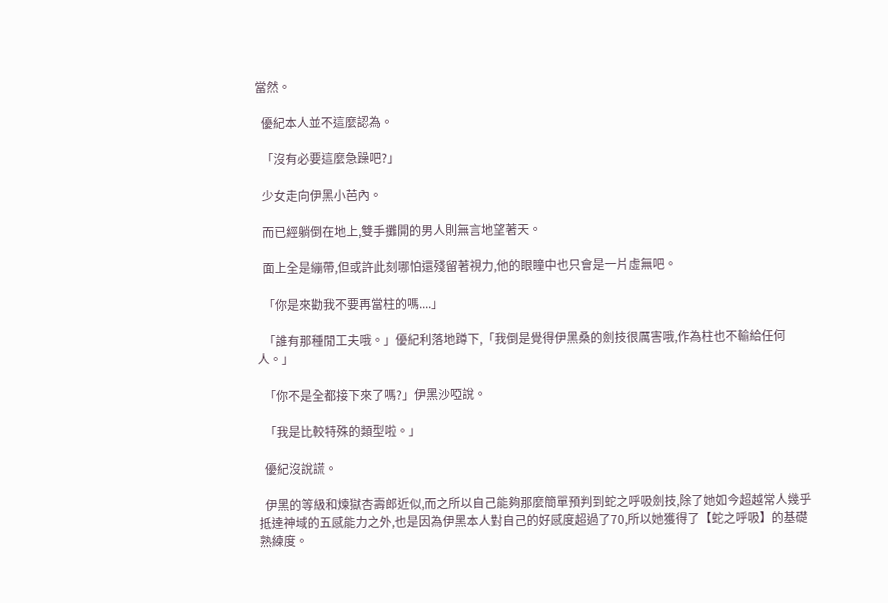當然。

  優紀本人並不這麼認為。

  「沒有必要這麼急躁吧?」

  少女走向伊黑小芭內。

  而已經躺倒在地上,雙手攤開的男人則無言地望著天。

  面上全是繃帶,但或許此刻哪怕還殘留著視力,他的眼瞳中也只會是一片虛無吧。

  「你是來勸我不要再當柱的嗎....」

  「誰有那種閒工夫哦。」優紀利落地蹲下,「我倒是覺得伊黑桑的劍技很厲害哦,作為柱也不輸給任何人。」

  「你不是全都接下來了嗎?」伊黑沙啞說。

  「我是比較特殊的類型啦。」

  優紀沒說謊。

  伊黑的等級和煉獄杏壽郎近似,而之所以自己能夠那麼簡單預判到蛇之呼吸劍技,除了她如今超越常人幾乎抵達神域的五感能力之外,也是因為伊黑本人對自己的好感度超過了70,所以她獲得了【蛇之呼吸】的基礎熟練度。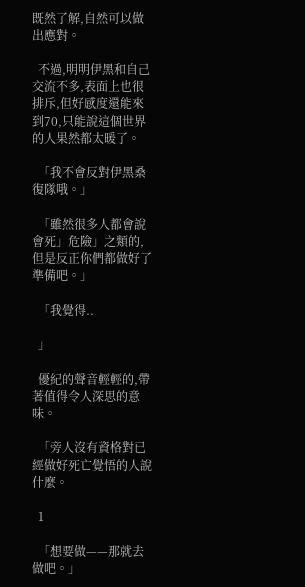既然了解,自然可以做出應對。

  不過,明明伊黑和自己交流不多,表面上也很排斥,但好感度還能來到70,只能說這個世界的人果然都太暖了。

  「我不會反對伊黑桑復隊哦。」

  「雖然很多人都會說會死」危險」之類的,但是反正你們都做好了準備吧。」

  「我覺得..

  」

  優紀的聲音輕輕的,帶著值得令人深思的意味。

  「旁人沒有資格對已經做好死亡覺悟的人說什麼。

  1

  「想要做——那就去做吧。」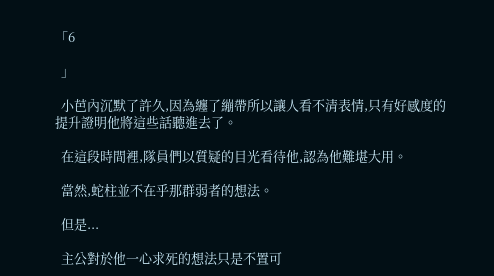「6

  」

  小芭內沉默了許久,因為纏了繃帶所以讓人看不清表情,只有好感度的提升證明他將這些話聽進去了。

  在這段時間裡,隊員們以質疑的目光看待他,認為他難堪大用。

  當然,蛇柱並不在乎那群弱者的想法。

  但是...

  主公對於他一心求死的想法只是不置可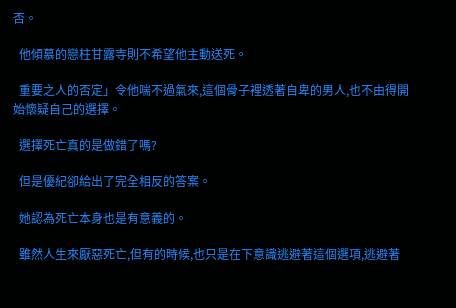否。

  他傾慕的戀柱甘露寺則不希望他主動送死。

  重要之人的否定」令他喘不過氣來,這個骨子裡透著自卑的男人,也不由得開始懷疑自己的選擇。

  選擇死亡真的是做錯了嗎?

  但是優紀卻給出了完全相反的答案。

  她認為死亡本身也是有意義的。

  雖然人生來厭惡死亡,但有的時候,也只是在下意識逃避著這個選項,逃避著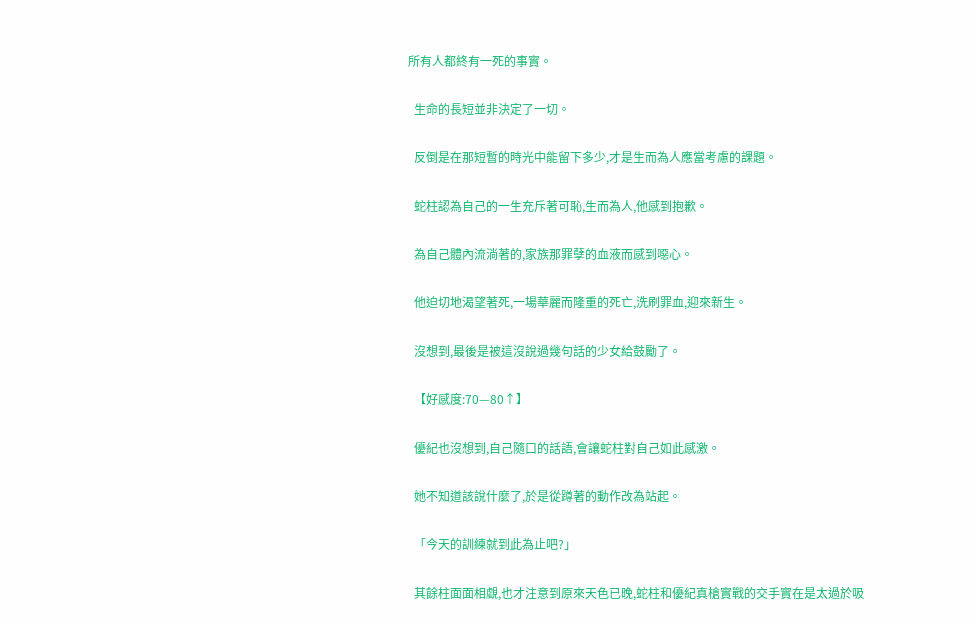所有人都終有一死的事實。

  生命的長短並非決定了一切。

  反倒是在那短暫的時光中能留下多少,才是生而為人應當考慮的課題。

  蛇柱認為自己的一生充斥著可恥,生而為人,他感到抱歉。

  為自己體內流淌著的,家族那罪孽的血液而感到噁心。

  他迫切地渴望著死,一場華麗而隆重的死亡,洗刷罪血,迎來新生。

  沒想到,最後是被這沒說過幾句話的少女給鼓勵了。

  【好感度:70—80↑】

  優紀也沒想到,自己隨口的話語,會讓蛇柱對自己如此感激。

  她不知道該說什麼了,於是從蹲著的動作改為站起。

  「今天的訓練就到此為止吧?」

  其餘柱面面相覷,也才注意到原來天色已晚,蛇柱和優紀真槍實戰的交手實在是太過於吸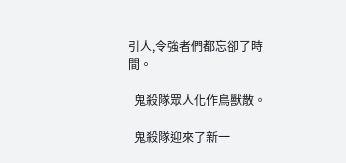引人,令強者們都忘卻了時間。

  鬼殺隊眾人化作鳥獸散。

  鬼殺隊迎來了新一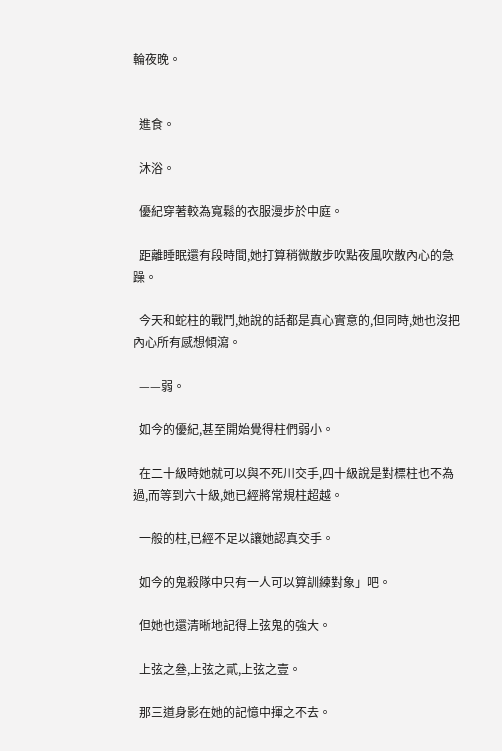輪夜晚。


  進食。

  沐浴。

  優紀穿著較為寬鬆的衣服漫步於中庭。

  距離睡眠還有段時間,她打算稍微散步吹點夜風吹散內心的急躁。

  今天和蛇柱的戰鬥,她說的話都是真心實意的,但同時,她也沒把內心所有感想傾瀉。

  ——弱。

  如今的優紀,甚至開始覺得柱們弱小。

  在二十級時她就可以與不死川交手,四十級說是對標柱也不為過,而等到六十級,她已經將常規柱超越。

  一般的柱,已經不足以讓她認真交手。

  如今的鬼殺隊中只有一人可以算訓練對象」吧。

  但她也還清晰地記得上弦鬼的強大。

  上弦之叄,上弦之貳,上弦之壹。

  那三道身影在她的記憶中揮之不去。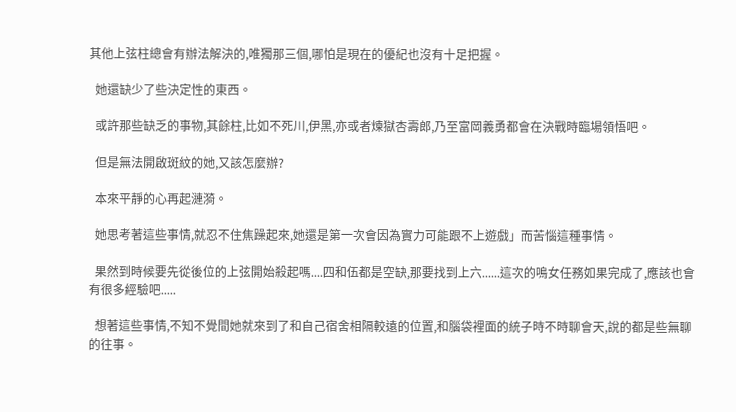其他上弦柱總會有辦法解決的,唯獨那三個,哪怕是現在的優紀也沒有十足把握。

  她還缺少了些決定性的東西。

  或許那些缺乏的事物,其餘柱,比如不死川,伊黑,亦或者煉獄杏壽郎,乃至富岡義勇都會在決戰時臨場領悟吧。

  但是無法開啟斑紋的她,又該怎麼辦?

  本來平靜的心再起漣漪。

  她思考著這些事情,就忍不住焦躁起來,她還是第一次會因為實力可能跟不上遊戲」而苦惱這種事情。

  果然到時候要先從後位的上弦開始殺起嗎....四和伍都是空缺,那要找到上六......這次的鳴女任務如果完成了,應該也會有很多經驗吧.....

  想著這些事情,不知不覺間她就來到了和自己宿舍相隔較遠的位置,和腦袋裡面的統子時不時聊會天,說的都是些無聊的往事。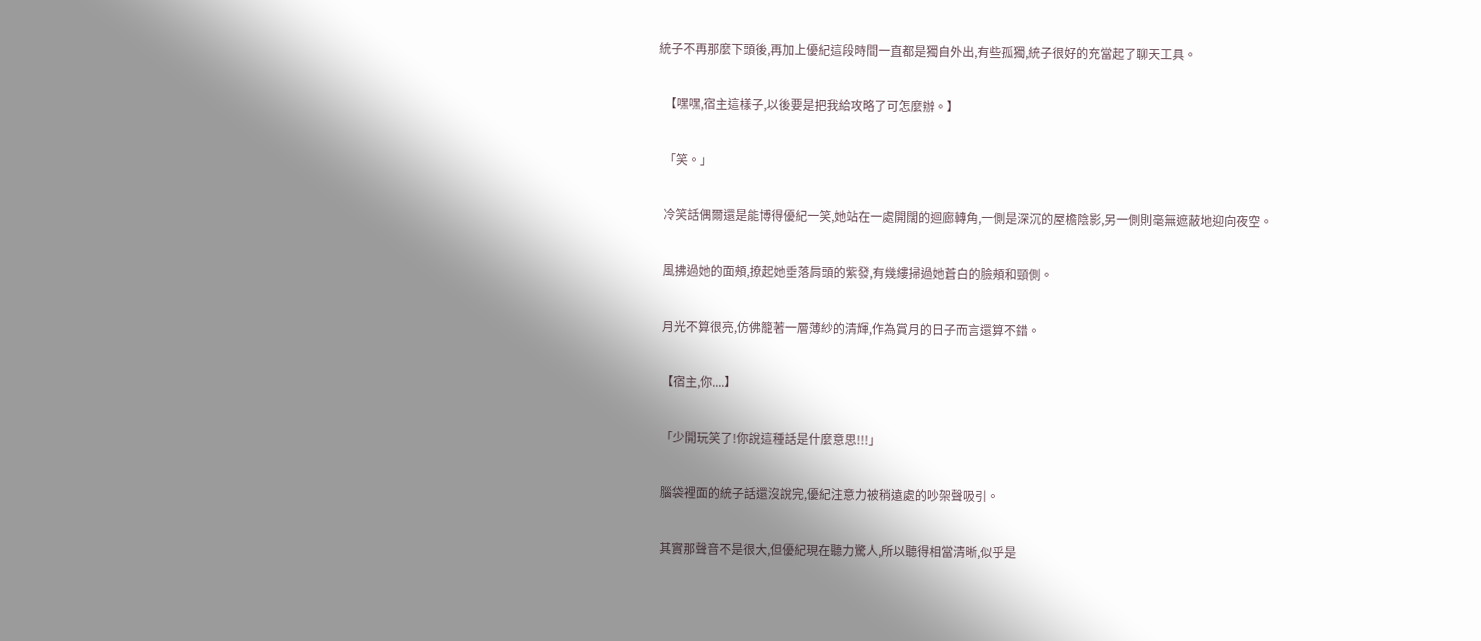統子不再那麼下頭後,再加上優紀這段時間一直都是獨自外出,有些孤獨,統子很好的充當起了聊天工具。

  【嘿嘿,宿主這樣子,以後要是把我給攻略了可怎麼辦。】

  「笑。」

  冷笑話偶爾還是能博得優紀一笑,她站在一處開闊的迴廊轉角,一側是深沉的屋檐陰影,另一側則毫無遮蔽地迎向夜空。

  風拂過她的面頰,撩起她垂落肩頭的紫發,有幾縷掃過她蒼白的臉頰和頸側。

  月光不算很亮,仿佛籠著一層薄紗的清輝,作為賞月的日子而言還算不錯。

  【宿主,你....】

  「少開玩笑了!你說這種話是什麼意思!!!」

  腦袋裡面的統子話還沒說完,優紀注意力被稍遠處的吵架聲吸引。

  其實那聲音不是很大,但優紀現在聽力驚人,所以聽得相當清晰,似乎是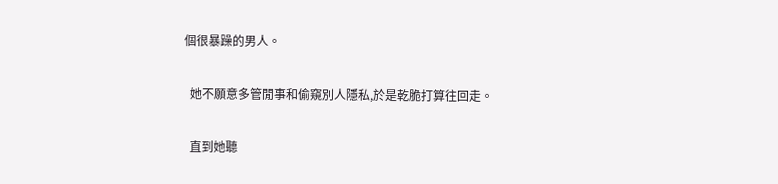個很暴躁的男人。

  她不願意多管閒事和偷窺別人隱私,於是乾脆打算往回走。

  直到她聽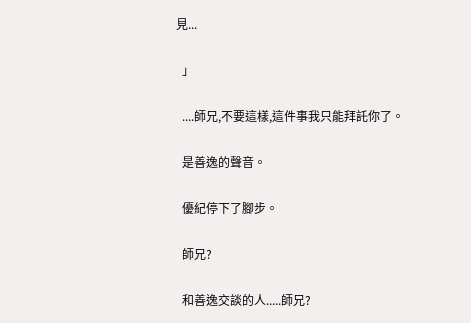見...

  」

  ....師兄,不要這樣,這件事我只能拜託你了。

  是善逸的聲音。

  優紀停下了腳步。

  師兄?

  和善逸交談的人.....師兄?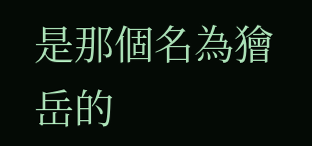是那個名為獪岳的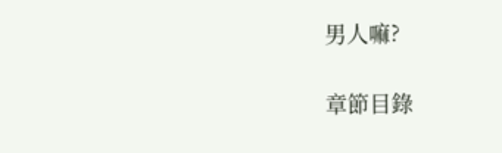男人嘛?

章節目錄